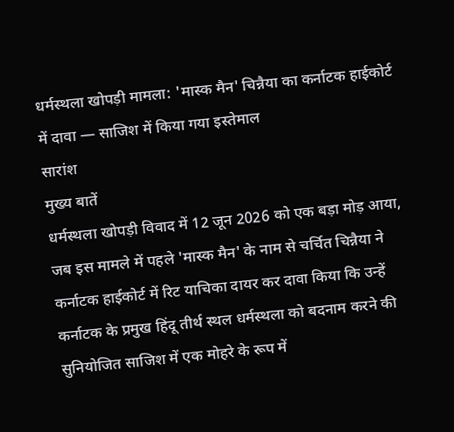धर्मस्थला खोपड़ी मामला: 'मास्क मैन' चिन्नैया का कर्नाटक हाईकोर्ट में दावा — साजिश में किया गया इस्तेमाल
सारांश
मुख्य बातें
धर्मस्थला खोपड़ी विवाद में 12 जून 2026 को एक बड़ा मोड़ आया, जब इस मामले में पहले 'मास्क मैन' के नाम से चर्चित चिन्नैया ने कर्नाटक हाईकोर्ट में रिट याचिका दायर कर दावा किया कि उन्हें कर्नाटक के प्रमुख हिंदू तीर्थ स्थल धर्मस्थला को बदनाम करने की सुनियोजित साजिश में एक मोहरे के रूप में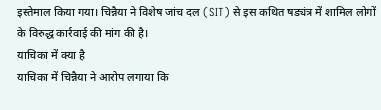इस्तेमाल किया गया। चिन्नैया ने विशेष जांच दल (SIT) से इस कथित षड्यंत्र में शामिल लोगों के विरुद्ध कार्रवाई की मांग की है।
याचिका में क्या है
याचिका में चिन्नैया ने आरोप लगाया कि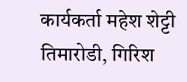कार्यकर्ता महेश शेट्टी तिमारोडी, गिरिश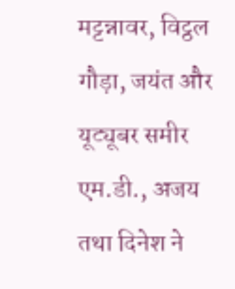मट्टन्नावर, विट्ठल गौड़ा, जयंत और यूट्यूबर समीर एम.डी., अजय तथा दिनेश ने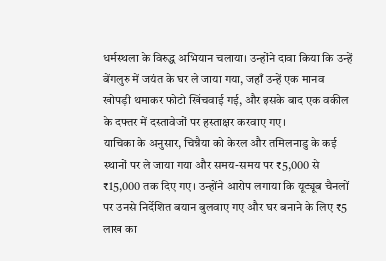धर्मस्थला के विरुद्ध अभियान चलाया। उन्होंने दावा किया कि उन्हें बेंगलुरु में जयंत के घर ले जाया गया, जहाँ उन्हें एक मानव खोपड़ी थमाकर फोटो खिंचवाई गई, और इसके बाद एक वकील के दफ्तर में दस्तावेजों पर हस्ताक्षर करवाए गए।
याचिका के अनुसार, चिन्नैया को केरल और तमिलनाडु के कई स्थानों पर ले जाया गया और समय-समय पर ₹5,000 से ₹15,000 तक दिए गए। उन्होंने आरोप लगाया कि यूट्यूब चैनलों पर उनसे निर्देशित बयान बुलवाए गए और घर बनाने के लिए ₹5 लाख का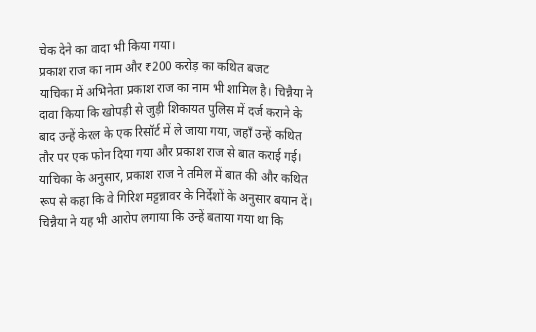चेक देने का वादा भी किया गया।
प्रकाश राज का नाम और ₹200 करोड़ का कथित बजट
याचिका में अभिनेता प्रकाश राज का नाम भी शामिल है। चिन्नैया ने दावा किया कि खोपड़ी से जुड़ी शिकायत पुलिस में दर्ज कराने के बाद उन्हें केरल के एक रिसॉर्ट में ले जाया गया, जहाँ उन्हें कथित तौर पर एक फोन दिया गया और प्रकाश राज से बात कराई गई। याचिका के अनुसार, प्रकाश राज ने तमिल में बात की और कथित रूप से कहा कि वे गिरिश मट्टन्नावर के निर्देशों के अनुसार बयान दें।
चिन्नैया ने यह भी आरोप लगाया कि उन्हें बताया गया था कि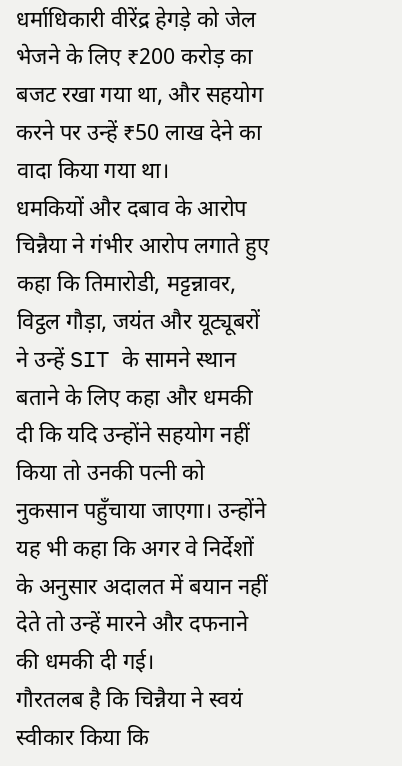धर्माधिकारी वीरेंद्र हेगड़े को जेल भेजने के लिए ₹200 करोड़ का बजट रखा गया था, और सहयोग करने पर उन्हें ₹50 लाख देने का वादा किया गया था।
धमकियों और दबाव के आरोप
चिन्नैया ने गंभीर आरोप लगाते हुए कहा कि तिमारोडी, मट्टन्नावर, विट्ठल गौड़ा, जयंत और यूट्यूबरों ने उन्हें SIT के सामने स्थान बताने के लिए कहा और धमकी दी कि यदि उन्होंने सहयोग नहीं किया तो उनकी पत्नी को नुकसान पहुँचाया जाएगा। उन्होंने यह भी कहा कि अगर वे निर्देशों के अनुसार अदालत में बयान नहीं देते तो उन्हें मारने और दफनाने की धमकी दी गई।
गौरतलब है कि चिन्नैया ने स्वयं स्वीकार किया कि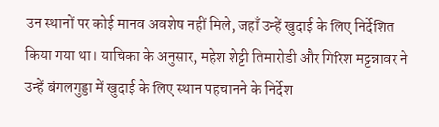उन स्थानों पर कोई मानव अवशेष नहीं मिले, जहाँ उन्हें खुदाई के लिए निर्देशित किया गया था। याचिका के अनुसार, महेश शेट्टी तिमारोडी और गिरिश मट्टन्नावर ने उन्हें बंगलगुड्डा में खुदाई के लिए स्थान पहचानने के निर्देश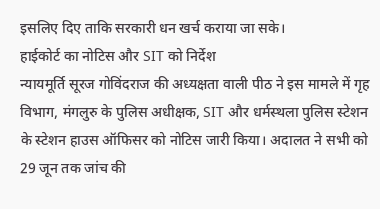इसलिए दिए ताकि सरकारी धन खर्च कराया जा सके।
हाईकोर्ट का नोटिस और SIT को निर्देश
न्यायमूर्ति सूरज गोविंदराज की अध्यक्षता वाली पीठ ने इस मामले में गृह विभाग, मंगलुरु के पुलिस अधीक्षक, SIT और धर्मस्थला पुलिस स्टेशन के स्टेशन हाउस ऑफिसर को नोटिस जारी किया। अदालत ने सभी को 29 जून तक जांच की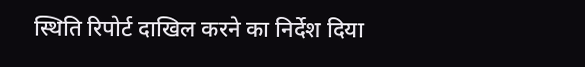स्थिति रिपोर्ट दाखिल करने का निर्देश दिया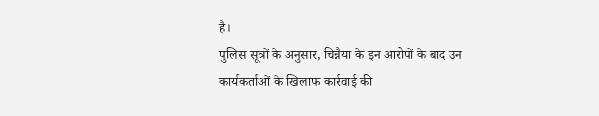है।
पुलिस सूत्रों के अनुसार, चिन्नैया के इन आरोपों के बाद उन कार्यकर्ताओं के खिलाफ कार्रवाई की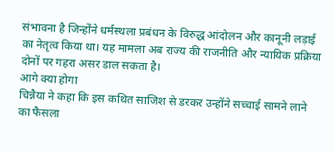संभावना है जिन्होंने धर्मस्थला प्रबंधन के विरुद्ध आंदोलन और कानूनी लड़ाई का नेतृत्व किया था। यह मामला अब राज्य की राजनीति और न्यायिक प्रक्रिया दोनों पर गहरा असर डाल सकता है।
आगे क्या होगा
चिन्नैया ने कहा कि इस कथित साजिश से डरकर उन्होंने सच्चाई सामने लाने का फैसला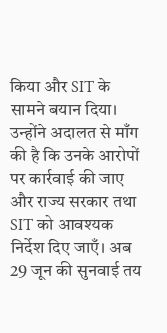किया और SIT के सामने बयान दिया। उन्होंने अदालत से माँग की है कि उनके आरोपों पर कार्रवाई की जाए और राज्य सरकार तथा SIT को आवश्यक निर्देश दिए जाएँ। अब 29 जून की सुनवाई तय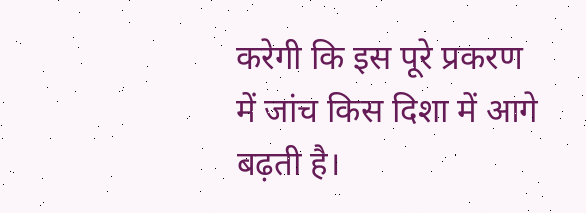करेगी कि इस पूरे प्रकरण में जांच किस दिशा में आगे बढ़ती है।